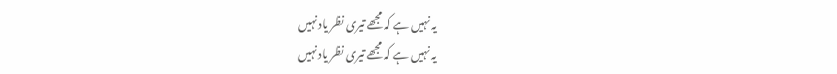یہ نہیں ہے کہ مجھے تیری نظر یاد نہیں
یہ نہیں ہے کہ مجھے تیری نظر یاد نہیں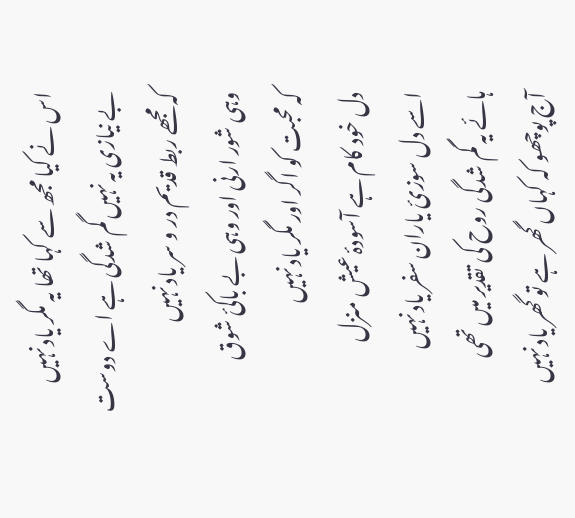اس نے کیا مجھ سے کہا تھا یہ مگر یاد نہیں
بے نیازی یہ نہیں گم شدگی ہے اے دوست
کہ مجھے ربط قدیم در و سر یاد نہیں
وہی شور ارنی اور وہی بے باکیٔ شوق
کہ محبت کو اگر اور مگر یاد نہیں
دل خود کام ہے آسودۂ عیش منزل
اسے دل سوزیٔ یاران سفر یاد نہیں
ہائے یہ گم شدگی روح کی تقدیر میں تھی
آج پوچھو کہ کہاں گھر ہے تو گھر یاد نہیں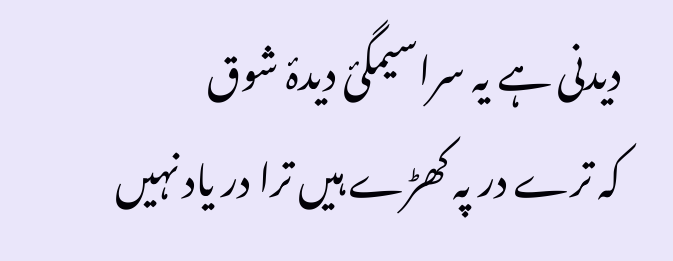دیدنی ہے یہ سراسیمگیٔ دیدۂ شوق
کہ ترے در پہ کھڑے ہیں ترا در یاد نہیں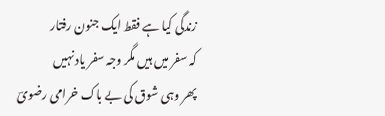زندگی کیا ہے فقط ایک جنون رفتار
کہ سفر میں ہیں مگر وجہ سفر یاد نہیں
پھر وہی شوق کی بے باک خرامی رضویؔ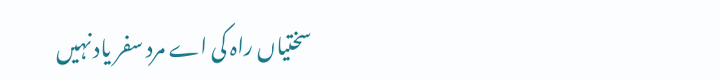سختیاں راہ کی اے مرد سفر یاد نہیں